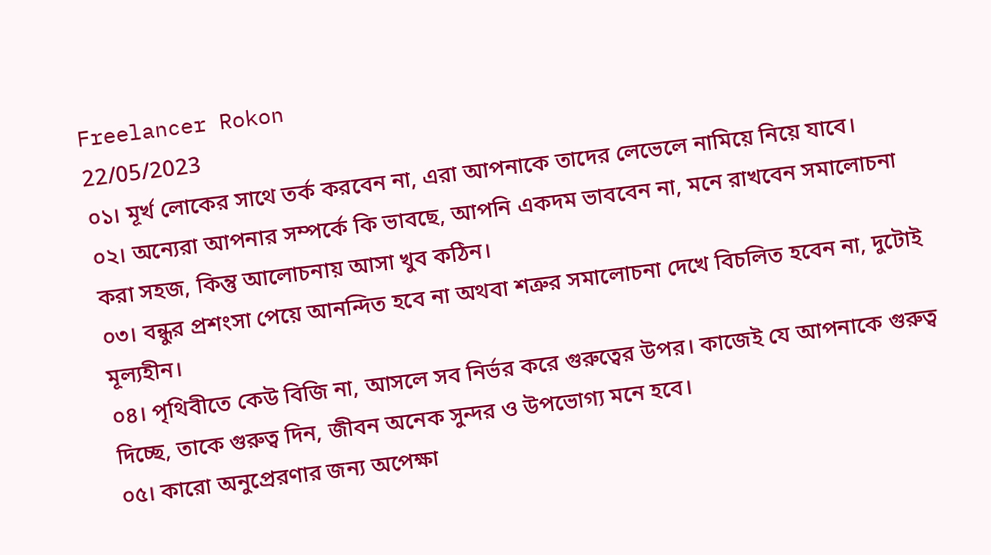Freelancer Rokon
22/05/2023
০১। মূর্খ লোকের সাথে তর্ক করবেন না, এরা আপনাকে তাদের লেভেলে নামিয়ে নিয়ে যাবে।
০২। অন্যেরা আপনার সম্পর্কে কি ভাবছে, আপনি একদম ভাববেন না, মনে রাখবেন সমালোচনা করা সহজ, কিন্তু আলোচনায় আসা খুব কঠিন।
০৩। বন্ধুর প্রশংসা পেয়ে আনন্দিত হবে না অথবা শত্রুর সমালোচনা দেখে বিচলিত হবেন না, দুটোই মূল্যহীন।
০৪। পৃথিবীতে কেউ বিজি না, আসলে সব নির্ভর করে গুরুত্বের উপর। কাজেই যে আপনাকে গুরুত্ব দিচ্ছে, তাকে গুরুত্ব দিন, জীবন অনেক সুন্দর ও উপভোগ্য মনে হবে।
০৫। কারো অনুপ্রেরণার জন্য অপেক্ষা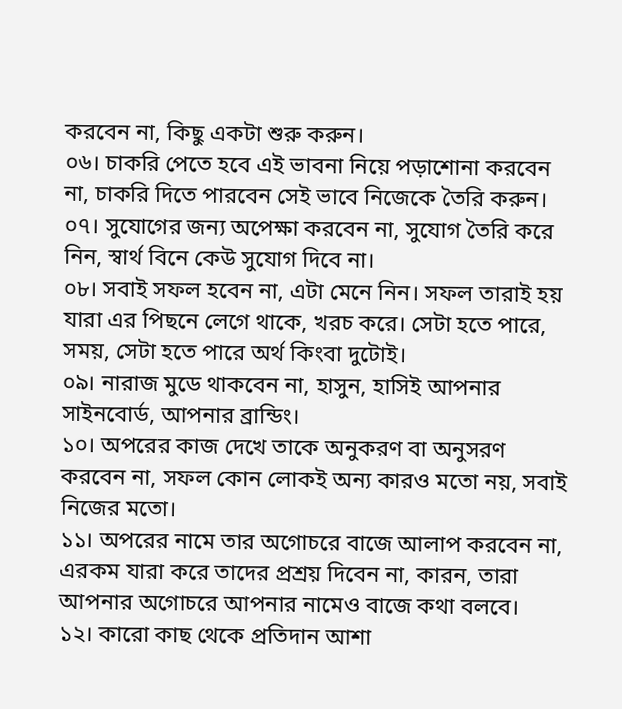করবেন না, কিছু একটা শুরু করুন।
০৬। চাকরি পেতে হবে এই ভাবনা নিয়ে পড়াশোনা করবেন না, চাকরি দিতে পারবেন সেই ভাবে নিজেকে তৈরি করুন।
০৭। সুযোগের জন্য অপেক্ষা করবেন না, সুযোগ তৈরি করে নিন, স্বার্থ বিনে কেউ সুযোগ দিবে না।
০৮। সবাই সফল হবেন না, এটা মেনে নিন। সফল তারাই হয় যারা এর পিছনে লেগে থাকে, খরচ করে। সেটা হতে পারে, সময়, সেটা হতে পারে অর্থ কিংবা দুটোই।
০৯। নারাজ মুডে থাকবেন না, হাসুন, হাসিই আপনার সাইনবোর্ড, আপনার ব্রান্ডিং।
১০। অপরের কাজ দেখে তাকে অনুকরণ বা অনুসরণ করবেন না, সফল কোন লোকই অন্য কারও মতো নয়, সবাই নিজের মতো।
১১। অপরের নামে তার অগোচরে বাজে আলাপ করবেন না, এরকম যারা করে তাদের প্রশ্রয় দিবেন না, কারন, তারা আপনার অগোচরে আপনার নামেও বাজে কথা বলবে।
১২। কারো কাছ থেকে প্রতিদান আশা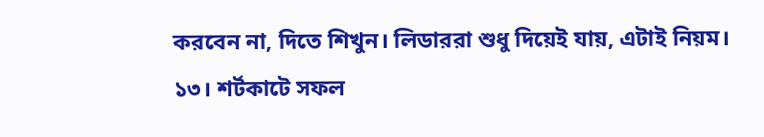করবেন না, দিতে শিখুন। লিডাররা শুধু দিয়েই যায়, এটাই নিয়ম।
১৩। শর্টকাটে সফল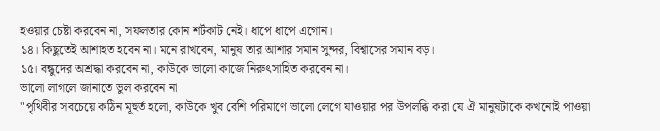হওয়ার চেষ্টা করবেন না, সফলতার কোন শর্টকাট নেই। ধাপে ধাপে এগোন।
১৪। কিছুতেই আশাহত হবেন না। মনে রাখবেন, মানুষ তার আশার সমান সুন্দর, বিশ্বাসের সমান বড়।
১৫। বন্ধুদের অশ্রদ্ধা করবেন না, কাউকে ভালো কাজে নিরুৎসাহিত করবেন না।
ভালো লাগলে জানাতে ভুল করবেন না
"পৃথিবীর সবচেয়ে কঠিন মূহুর্ত হলো, কাউকে খুব বেশি পরিমাণে ভালো লেগে যাওয়ার পর উপলব্ধি করা যে ঐ মানুষটাকে কখনোই পাওয়া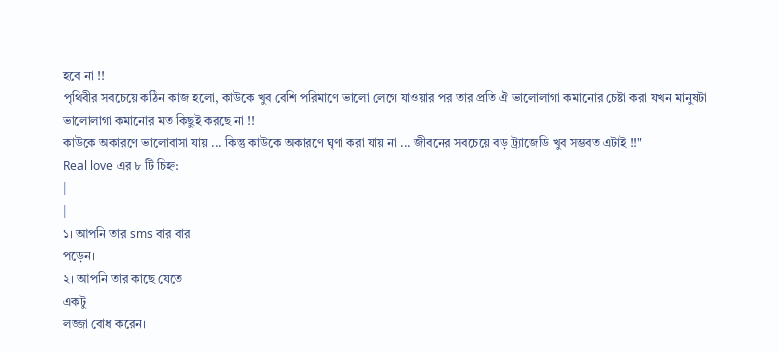হবে না !!
পৃথিবীর সবচেয়ে কঠিন কাজ হলো, কাউকে খুব বেশি পরিমাণে ভালো লেগে যাওয়ার পর তার প্রতি ঐ ভালোলাগা কমানোর চেষ্টা করা যখন মানুষটা ভালোলাগা কমানোর মত কিছুই করছে না !!
কাউকে অকারণে ভালোবাসা যায় ... কিন্তু কাউকে অকারণে ঘৃণা করা যায় না ... জীবনের সবচেয়ে বড় ট্র্যাজেডি খুব সম্ভবত এটাই !!"
Real love এর ৮ টি চিহ্ন:
|
|
১। আপনি তার sms বার বার
পড়েন।
২। আপনি তার কাছে যেতে
একটু
লজ্জা বোধ করেন।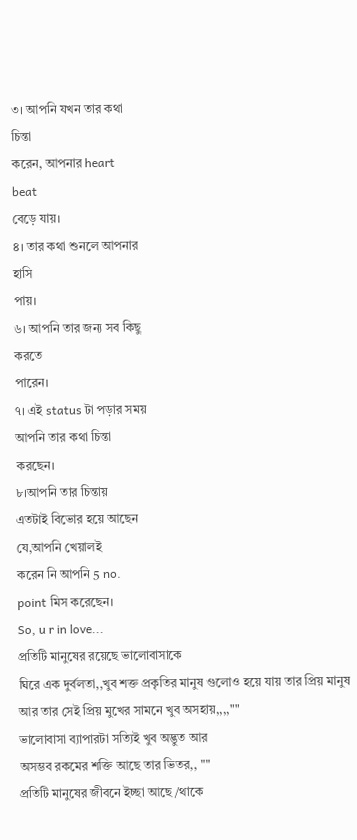৩। আপনি যখন তার কথা
চিন্তা
করেন, আপনার heart
beat
বেড়ে যায়।
৪। তার কথা শুনলে আপনার
হাসি
পায়।
৬। আপনি তার জন্য সব কিছু
করতে
পারেন।
৭। এই status টা পড়ার সময়
আপনি তার কথা চিন্তা
করছেন।
৮।আপনি তার চিন্তায়
এতটাই বিভোর হয়ে আছেন
যে,আপনি খেয়ালই
করেন নি আপনি 5 no.
point মিস করেছেন।
So, u r in love...
প্রতিটি মানুষের রয়েছে ভালোবাসাকে
ঘিরে এক দুর্বলতা,,খুব শক্ত প্রকৃতির মানুষ গুলোও হয়ে যায় তার প্রিয় মানুষ আর তার সেই প্রিয় মুখের সামনে খুব অসহায়,,,,""
ভালোবাসা ব্যাপারটা সত্যিই খুব অদ্ভুত আর
অসম্ভব রকমের শক্তি আছে তার ভিতর,, ""
প্রতিটি মানুষের জীবনে ইচ্ছা আছে/থাকে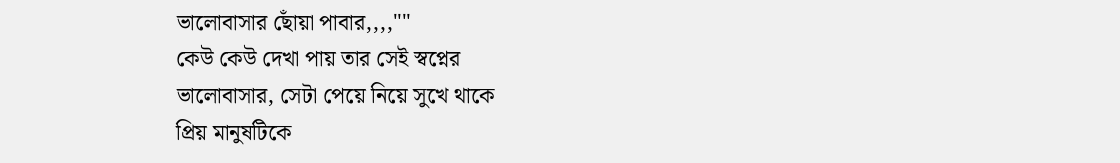ভালোবাসার ছোঁয়া পাবার,,,,""
কেউ কেউ দেখা পায় তার সেই স্বপ্নের
ভালোবাসার, সেটা পেয়ে নিয়ে সুখে থাকে
প্রিয় মানুষটিকে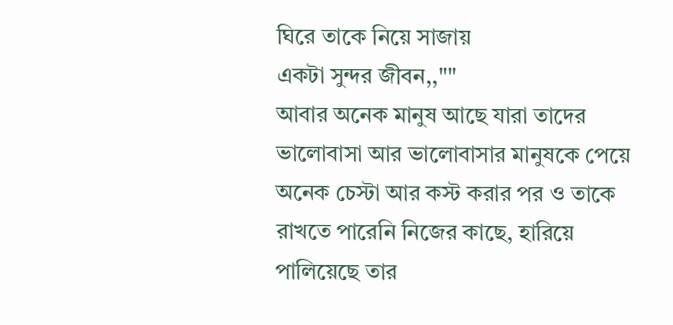ঘিরে তাকে নিয়ে সাজায়
একটা সুন্দর জীবন,,""
আবার অনেক মানুষ আছে যারা তাদের
ভালোবাসা আর ভালোবাসার মানুষকে পেয়ে
অনেক চেস্টা আর কস্ট করার পর ও তাকে
রাখতে পারেনি নিজের কাছে, হারিয়ে
পালিয়েছে তার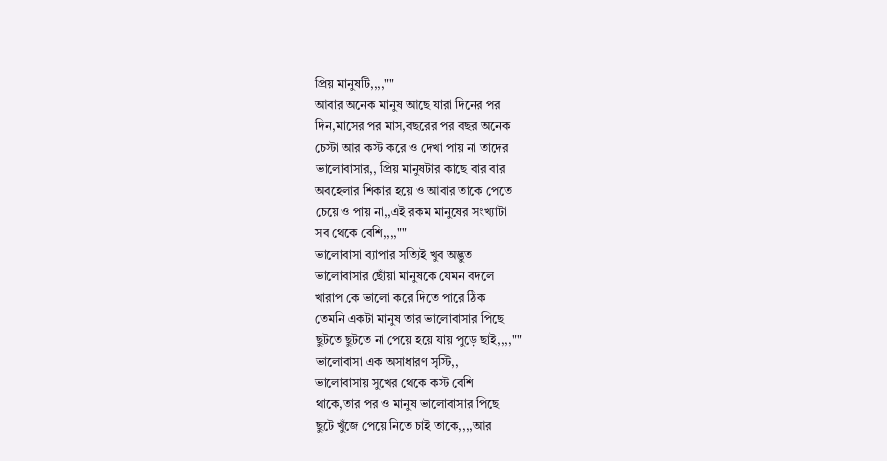প্রিয় মানুষটি,,,,""
আবার অনেক মানুষ আছে যারা দিনের পর
দিন,মাসের পর মাস,বছরের পর বছর অনেক
চেস্টা আর কস্ট করে ও দেখা পায় না তাদের
ভালোবাসার,, প্রিয় মানুষটার কাছে বার বার
অবহেলার শিকার হয়ে ও আবার তাকে পেতে
চেয়ে ও পায় না,,এই রকম মানুষের সংখ্যাটা
সব থেকে বেশি,,,,""
ভালোবাসা ব্যাপার সত্যিই খুব অদ্ভুত
ভালোবাসার ছোঁয়া মানুষকে যেমন বদলে
খারাপ কে ভালো করে দিতে পারে ঠিক
তেমনি একটা মানুষ তার ভালোবাসার পিছে
ছুটতে ছুটতে না পেয়ে হয়ে যায় পুড়ে ছাই,,,,""
ভালোবাসা এক অসাধারণ সৃস্টি,,
ভালোবাসায় সুখের থেকে কস্ট বেশি
থাকে,তার পর ও মানুষ ভালোবাসার পিছে
ছুটে খুঁজে পেয়ে নিতে চাই তাকে,,,,আর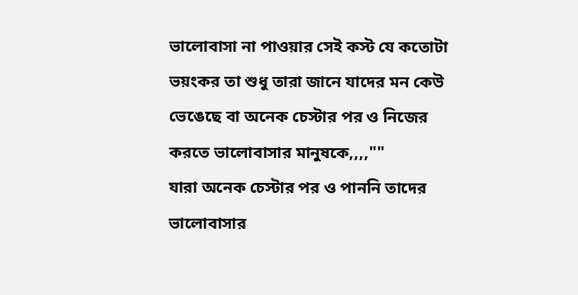ভালোবাসা না পাওয়ার সেই কস্ট যে কতোটা
ভয়ংকর তা শুধু তারা জানে যাদের মন কেউ
ভেঙেছে বা অনেক চেস্টার পর ও নিজের
করতে ভালোবাসার মানুষকে,,,,""
যারা অনেক চেস্টার পর ও পাননি তাদের
ভালোবাসার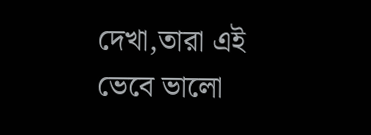দেখা,তারা এই ভেবে ভালো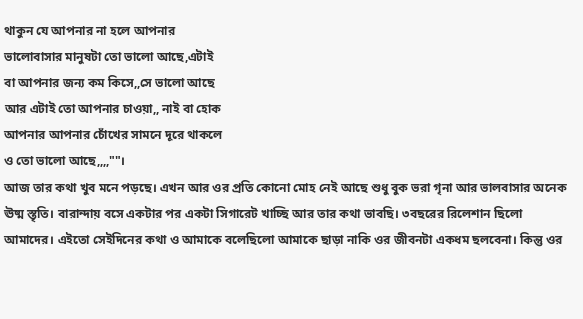থাকুন যে আপনার না হলে আপনার
ভালোবাসার মানুষটা তো ভালো আছে,এটাই
বা আপনার জন্য কম কিসে,,সে ভালো আছে
আর এটাই তো আপনার চাওয়া,, নাই বা হোক
আপনার আপনার চোঁখের সামনে দূরে থাকলে
ও তো ভালো আছে,,,,""।
আজ তার কথা খুব মনে পড়ছে। এখন আর ওর প্রতি কোনো মোহ নেই আছে শুধু বুক ভরা গৃনা আর ভালবাসার অনেক ঊষ্ম স্তৃতি। বারান্দায় বসে একটার পর একটা সিগারেট খাচ্ছি আর তার কথা ভাবছি। ৩বছরের রিলেশান ছিলো আমাদের। এইতো সেইদিনের কথা ও আমাকে বলেছিলো আমাকে ছাড়া নাকি ওর জীবনটা একধম ছলবেনা। কিন্তু ওর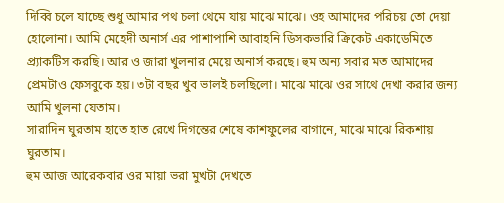দিব্বি চলে যাচ্ছে শুধু আমার পথ চলা থেমে যায় মাঝে মাঝে। ওহ আমাদের পরিচয় তো দেয়া হোলোনা। আমি মেহেদী অনার্স এর পাশাপাশি আবাহনি ডিসকভারি ক্রিকেট একাডেমিতে প্র্যাকটিস করছি। আর ও জারা খুলনার মেয়ে অনার্স করছে। হুম অন্য সবার মত আমাদের প্রেমটাও ফেসবুকে হয়। ৩টা বছর খুব ভালই চলছিলো। মাঝে মাঝে ওর সাথে দেখা করার জন্য আমি খুলনা যেতাম।
সারাদিন ঘুরতাম হাতে হাত রেখে দিগন্তের শেষে কাশফুলের বাগানে, মাঝে মাঝে রিকশায় ঘুরতাম।
হুম আজ আরেকবার ওর মায়া ভরা মুখটা দেখতে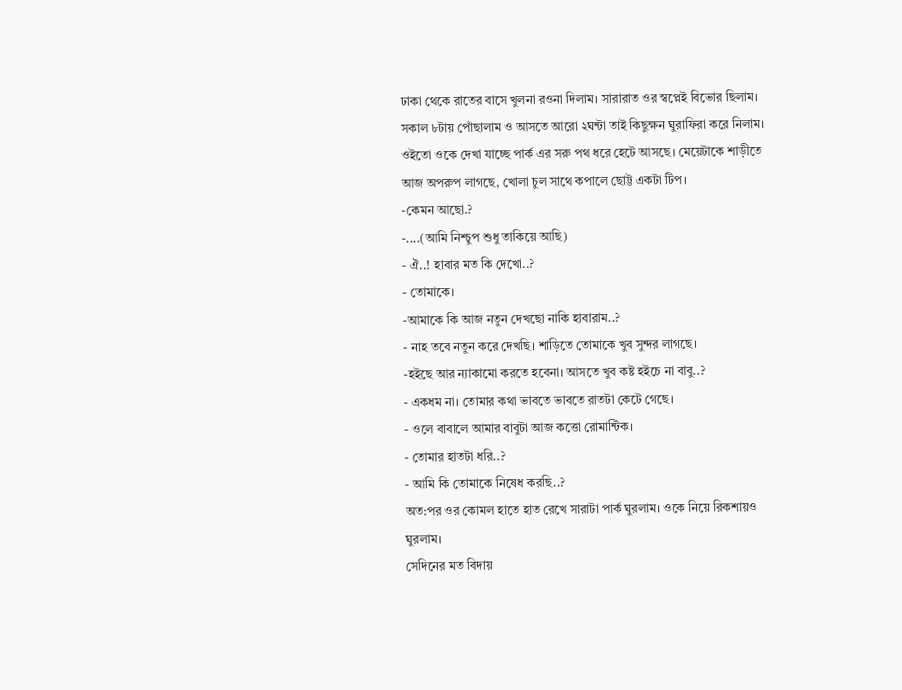ঢাকা থেকে রাতের বাসে খুলনা রওনা দিলাম। সারারাত ওর স্বপ্নেই বিভোর ছিলাম।
সকাল ৮টায় পোঁছালাম ও আসতে আরো ২ঘন্টা তাই কিছুক্ষন ঘুরাফিরা করে নিলাম।
ওইতো ওকে দেখা যাচ্ছে পার্ক এর সরু পথ ধরে হেটে আসছে। মেয়েটাকে শাড়ীতে আজ অপরুপ লাগছে, খোলা চুল সাথে কপালে ছোট্ট একটা টিপ।
-কেমন আছো.?
-....(আমি নিশ্চুপ শুধু তাকিয়ে আছি)
- ঐ..! হাবার মত কি দেখো..?
- তোমাকে।
-আমাকে কি আজ নতুন দেখছো নাকি হাবারাম..?
- নাহ তবে নতুন করে দেখছি। শাড়িতে তোমাকে খুব সুন্দর লাগছে।
-হইছে আর ন্যাকামো করতে হবেনা। আসতে খুব কষ্ট হইচে না বাবু..?
- একধম না। তোমার কথা ভাবতে ভাবতে রাতটা কেটে গেছে।
- ওলে বাবালে আমার বাবুটা আজ কত্তো রোমান্টিক।
- তোমার হাতটা ধরি..?
- আমি কি তোমাকে নিষেধ করছি..?
অত:পর ওর কোমল হাতে হাত রেখে সারাটা পার্ক ঘুরলাম। ওকে নিয়ে রিকশায়ও ঘুরলাম।
সেদিনের মত বিদায়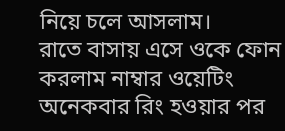নিয়ে চলে আসলাম।
রাতে বাসায় এসে ওকে ফোন করলাম নাম্বার ওয়েটিং অনেকবার রিং হওয়ার পর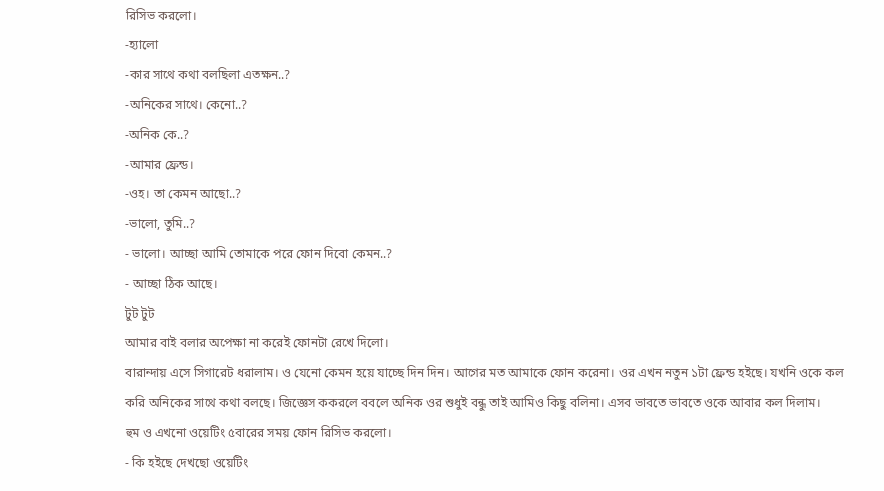রিসিভ করলো।
-হ্যালো
-কার সাথে কথা বলছিলা এতক্ষন..?
-অনিকের সাথে। কেনো..?
-অনিক কে..?
-আমার ফ্রেন্ড।
-ওহ। তা কেমন আছো..?
-ভালো, তুমি..?
- ভালো। আচ্ছা আমি তোমাকে পরে ফোন দিবো কেমন..?
- আচ্ছা ঠিক আছে।
টুট টুট
আমার বাই বলার অপেক্ষা না করেই ফোনটা রেখে দিলো।
বারান্দায় এসে সিগারেট ধরালাম। ও যেনো কেমন হয়ে যাচ্ছে দিন দিন। আগের মত আমাকে ফোন করেনা। ওর এখন নতুন ১টা ফ্রেন্ড হইছে। যখনি ওকে কল করি অনিকের সাথে কথা বলছে। জিজ্ঞেস ককরলে ববলে অনিক ওর শুধুই বন্ধু তাই আমিও কিছু বলিনা। এসব ভাবতে ভাবতে ওকে আবার কল দিলাম।
হুম ও এখনো ওয়েটিং ৫বারের সময় ফোন রিসিভ করলো।
- কি হইছে দেখছো ওয়েটিং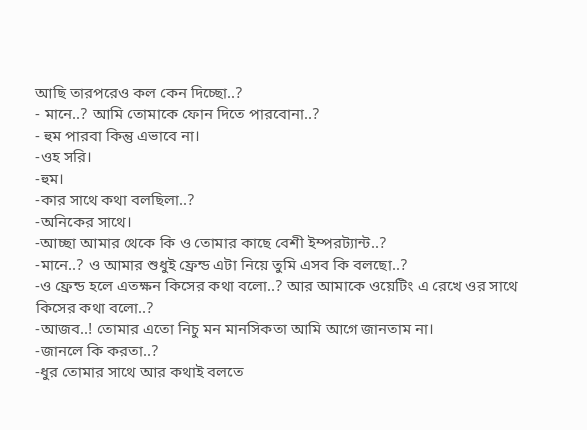আছি তারপরেও কল কেন দিচ্ছো..?
- মানে..? আমি তোমাকে ফোন দিতে পারবোনা..?
- হুম পারবা কিন্তু এভাবে না।
-ওহ সরি।
-হুম।
-কার সাথে কথা বলছিলা..?
-অনিকের সাথে।
-আচ্ছা আমার থেকে কি ও তোমার কাছে বেশী ইম্পরট্যান্ট..?
-মানে..? ও আমার শুধুই ফ্রেন্ড এটা নিয়ে তুমি এসব কি বলছো..?
-ও ফ্রেন্ড হলে এতক্ষন কিসের কথা বলো..? আর আমাকে ওয়েটিং এ রেখে ওর সাথে কিসের কথা বলো..?
-আজব..! তোমার এতো নিচু মন মানসিকতা আমি আগে জানতাম না।
-জানলে কি করতা..?
-ধুর তোমার সাথে আর কথাই বলতে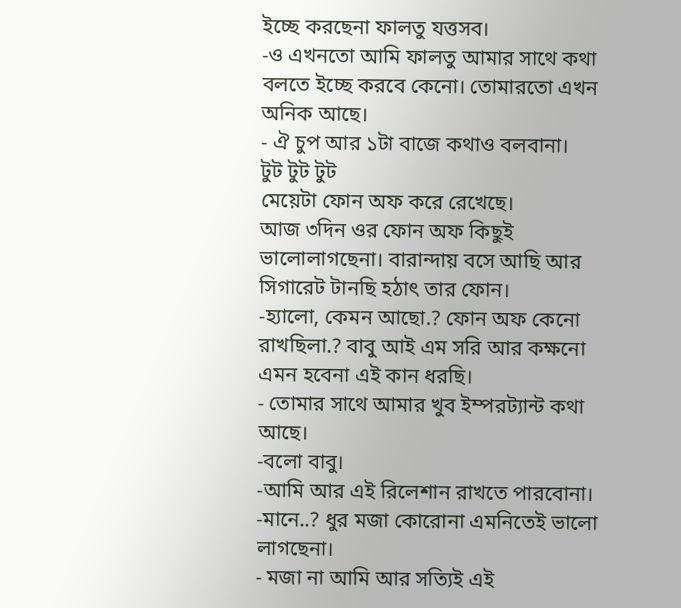ইচ্ছে করছেনা ফালতু যত্তসব।
-ও এখনতো আমি ফালতু আমার সাথে কথা বলতে ইচ্ছে করবে কেনো। তোমারতো এখন অনিক আছে।
- ঐ চুপ আর ১টা বাজে কথাও বলবানা।
টুট টুট টুট
মেয়েটা ফোন অফ করে রেখেছে।
আজ ৩দিন ওর ফোন অফ কিছুই ভালোলাগছেনা। বারান্দায় বসে আছি আর সিগারেট টানছি হঠাৎ তার ফোন।
-হ্যালো, কেমন আছো.? ফোন অফ কেনো রাখছিলা.? বাবু আই এম সরি আর কক্ষনো এমন হবেনা এই কান ধরছি।
- তোমার সাথে আমার খুব ইম্পরট্যান্ট কথা আছে।
-বলো বাবু।
-আমি আর এই রিলেশান রাখতে পারবোনা।
-মানে..? ধুর মজা কোরোনা এমনিতেই ভালো লাগছেনা।
- মজা না আমি আর সত্যিই এই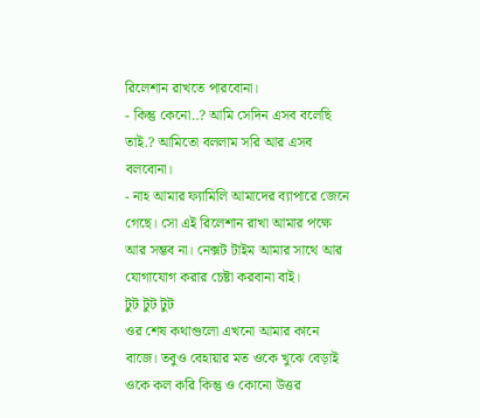রিলেশান রাখতে পারবোনা।
- কিন্তু কেনো..? আমি সেদিন এসব বলেছি তাই.? আমিতো বললাম সরি আর এসব বলবোনা।
- নাহ আমার ফ্যামিলি আমাদের ব্যাপারে জেনে গেছে। সো এই রিলেশান রাখা আমার পক্ষে আর সম্ভব না। নেক্সট টাইম আমার সাথে আর যোগাযোগ করার চেষ্টা করবানা বাই।
টুট টুট টুট
ওর শেষ কথাগুলো এখনো আমার কানে বাজে। তবুও বেহায়ার মত ওকে খুঝে বেড়াই ওকে কল করি কিন্তু ও কোনো উত্তর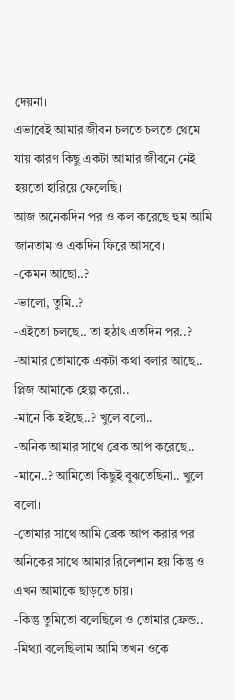দেয়না।
এভাবেই আমার জীবন চলতে চলতে থেমে যায় কারণ কিছু একটা আমার জীবনে নেই হয়তো হারিয়ে ফেলেছি।
আজ অনেকদিন পর ও কল করেছে হুম আমি জানতাম ও একদিন ফিরে আসবে।
-কেমন আছো..?
-ভালো, তুমি..?
-এইতো চলছে.. তা হঠাৎ এতদিন পর..?
-আমার তোমাকে একটা কথা বলার আছে.. প্লিজ আমাকে হেল্প করো..
-মানে কি হইছে..? খুলে বলো..
-অনিক আমার সাথে ব্রেক আপ করেছে..
-মানে..? আমিতো কিছুই বুঝতেছিনা.. খুলে বলো।
-তোমার সাথে আমি ব্রেক আপ করার পর অনিকের সাথে আমার রিলেশান হয় কিন্তু ও এখন আমাকে ছাড়তে চায়।
-কিন্তু তুমিতো বলেছিলে ও তোমার ফ্রেন্ড..
-মিথ্যা বলেছিলাম আমি তখন ওকে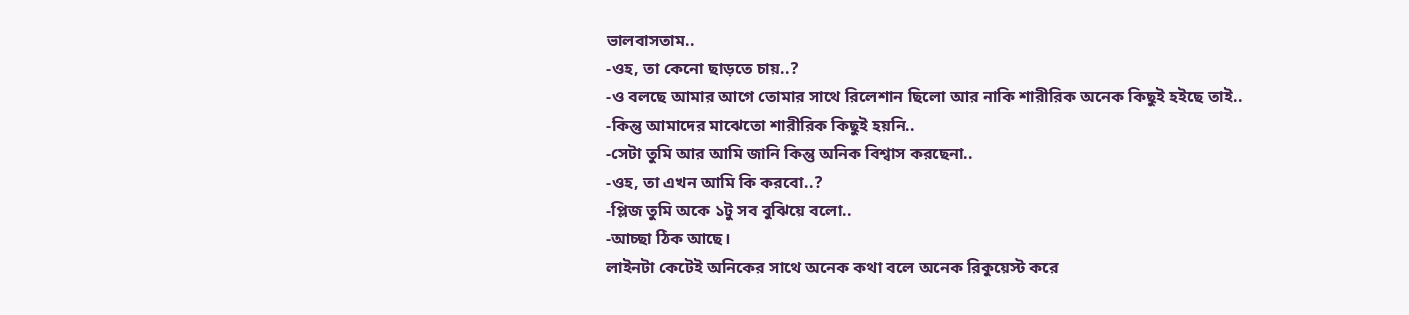ভালবাসতাম..
-ওহ, তা কেনো ছাড়তে চায়..?
-ও বলছে আমার আগে তোমার সাথে রিলেশান ছিলো আর নাকি শারীরিক অনেক কিছুই হইছে তাই..
-কিন্তু আমাদের মাঝেতো শারীরিক কিছুই হয়নি..
-সেটা তুমি আর আমি জানি কিন্তু অনিক বিশ্বাস করছেনা..
-ওহ, তা এখন আমি কি করবো..?
-প্লিজ তুমি অকে ১টু সব বুঝিয়ে বলো..
-আচ্ছা ঠিক আছে।
লাইনটা কেটেই অনিকের সাথে অনেক কথা বলে অনেক রিকুয়েস্ট করে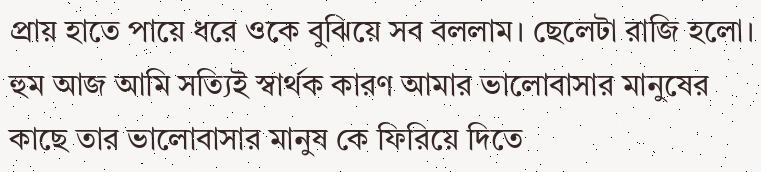প্রায় হাতে পায়ে ধরে ওকে বুঝিয়ে সব বললাম। ছেলেটা রাজি হলো।
হুম আজ আমি সত্যিই স্বার্থক কারণ আমার ভালোবাসার মানুষের কাছে তার ভালোবাসার মানুষ কে ফিরিয়ে দিতে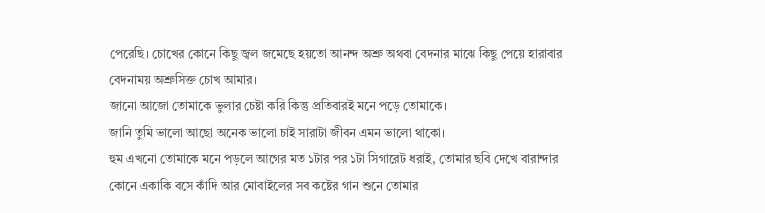পেরেছি। চোখের কোনে কিছু জ্বল জমেছে হয়তো আনন্দ অশ্রু অথবা বেদনার মাঝে কিছু পেয়ে হারাবার বেদনাময় অশ্রুসিক্ত চোখ আমার।
জানো আজো তোমাকে ভুলার চেষ্টা করি কিন্তু প্রতিবারই মনে পড়ে তোমাকে।
জানি তুমি ভালো আছো অনেক ভালো চাই সারাটা জীবন এমন ভালো থাকো।
হুম এখনো তোমাকে মনে পড়লে আগের মত ১টার পর ১টা সিগারেট ধরাই, তোমার ছবি দেখে বারান্দার কোনে একাকি বসে কাঁদি আর মোবাইলের সব কষ্টের গান শুনে তোমার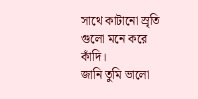সাথে কাটানো স্রৃতি গুলো মনে করে কাঁদি।
জানি তুমি ভালো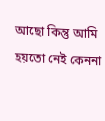আছো কিন্তু আমি হয়তো নেই কেননা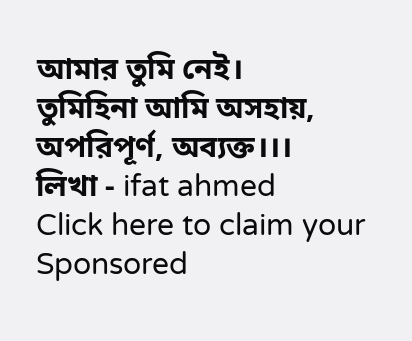আমার তুমি নেই।
তুমিহিনা আমি অসহায়, অপরিপূর্ণ, অব্যক্ত।।।
লিখা - ifat ahmed
Click here to claim your Sponsored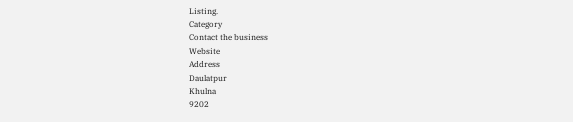Listing.
Category
Contact the business
Website
Address
Daulatpur
Khulna
9202